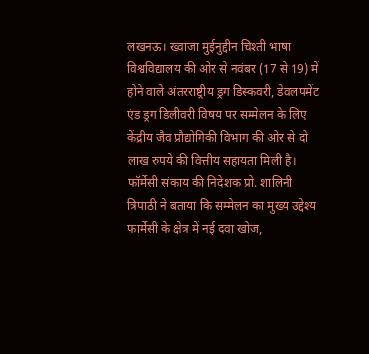लखनऊ। ख्वाजा मुईनुद्दीन चिश्ती भाषा विश्वविद्यालय की ओर से नवंबर (17 से 19) में होने वाले अंतरराष्ट्रीय ड्रग डिस्कवरी, डेवलपमेंट एंड ड्रग डिलीवरी विषय पर सम्मेलन के लिए केंद्रीय जैव प्रौद्योगिकी विभाग की ओर से दो लाख रुपये की वित्तीय सहायता मिली है। फॉर्मेसी संकाय की निदेशक प्रो. शालिनी त्रिपाठी ने बताया कि सम्मेलन का मुख्य उद्देश्य फार्मेसी के क्षेत्र में नई दवा खोज,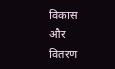विकास और वितरण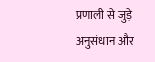प्रणाली से जुड़े अनुसंधान और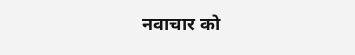नवाचार को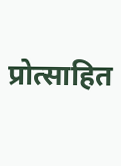प्रोत्साहित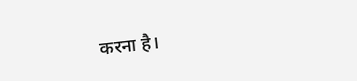करना है।